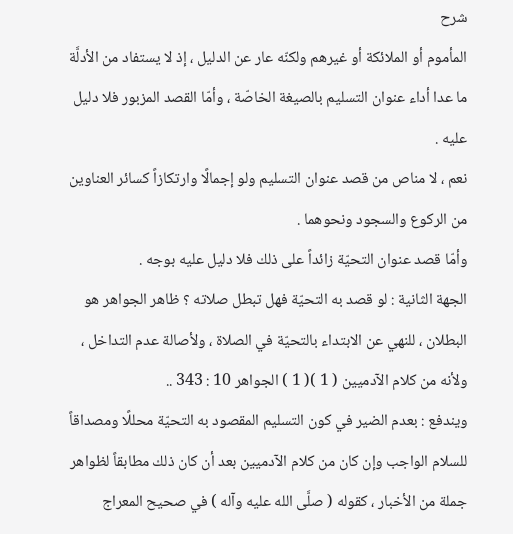شرح
المأموم أو الملائكة أو غيرهم ولكنّه عار عن الدليل ، إذ لا يستفاد من الأدلَّة ما عدا أداء عنوان التسليم بالصيغة الخاصّة ، وأمّا القصد المزبور فلا دليل عليه .
نعم ، لا مناص من قصد عنوان التسليم ولو إجمالًا وارتكازاً كسائر العناوين من الركوع والسجود ونحوهما .
وأمّا قصد عنوان التحيّة زائداً على ذلك فلا دليل عليه بوجه .
الجهة الثانية : لو قصد به التحيّة فهل تبطل صلاته ؟ ظاهر الجواهر هو البطلان ، للنهي عن الابتداء بالتحيّة في الصلاة ، ولأصالة عدم التداخل ، ولأنه من كلام الآدميين ( 1 )( 1 ) الجواهر 10 : 343 ..
ويندفع : بعدم الضير في كون التسليم المقصود به التحيّة محللًا ومصداقاً للسلام الواجب وإن كان من كلام الآدميين بعد أن كان ذلك مطابقاً لظواهر جملة من الأخبار ، كقوله ( صلَّى الله عليه وآله ) في صحيح المعراج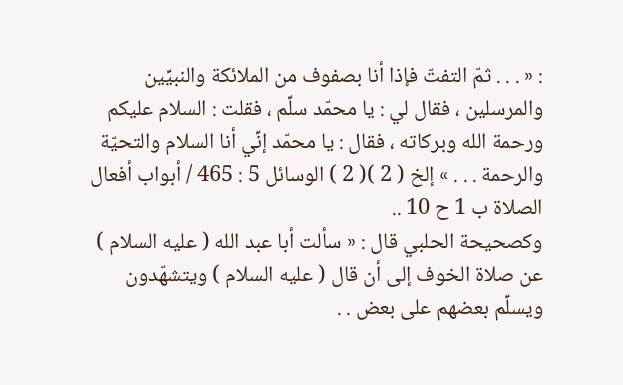: « . . . ثمّ التفتّ فإذا أنا بصفوف من الملائكة والنبيِّين والمرسلين ، فقال لي : يا محمّد سلِّم ، فقلت : السلام عليكم ورحمة الله وبركاته ، فقال : يا محمّد إنِّي أنا السلام والتحيّة والرحمة . . . » إلخ ( 2 )( 2 ) الوسائل 5 : 465 / أبواب أفعال الصلاة ب 1 ح 10 ..
وكصحيحة الحلبي قال : « سألت أبا عبد الله ( عليه السلام ) عن صلاة الخوف إلى أن قال ( عليه السلام ) ويتشهّدون ويسلِّم بعضهم على بعض . .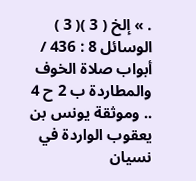. » إلخ ( 3 )( 3 ) الوسائل 8 : 436 / أبواب صلاة الخوف والمطاردة ب 2 ح 4 .. وموثقة يونس بن يعقوب الواردة في نسيان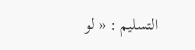التسليم : « لو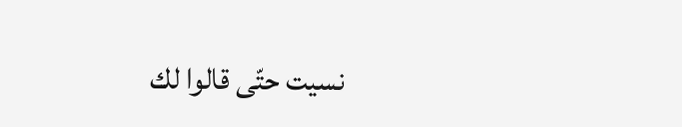نسيت حتّى قالوا لك